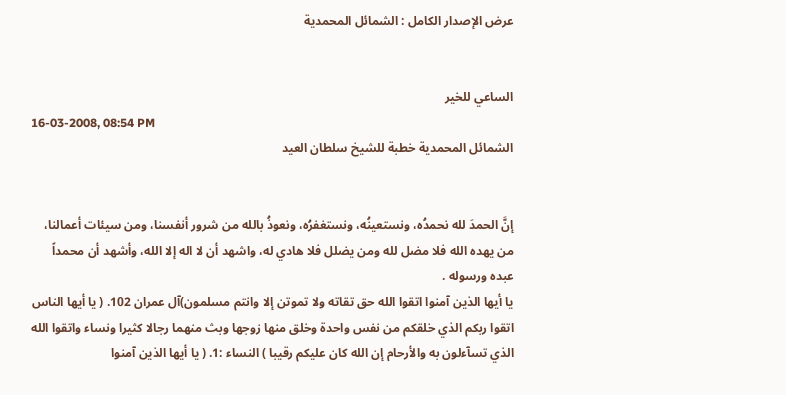عرض الإصدار الكامل : الشمائل المحمدية


الساعي للخير
16-03-2008, 08:54 PM
الشمائل المحمدية خطبة للشيخ سلطان العيد


إنَّ الحمدَ لله نحمدُه، ونستعينُه، ونستغفرُه، ونعوذُ بالله من شرور أنفسنا، ومن سيئات أعمالنا، من يهده الله فلا مضل لله ومن يضلل فلا هادي له، واشهد أن لا اله إلا الله، وأشهد أن محمداً عبده ورسوله .
يا أيها الذين آمنوا اتقوا الله حق تقاته ولا تموتن إلا وانتم مسلمون)آل عمران 102. ( يا أيها الناس اتقوا ربكم الذي خلقكم من نفس واحدة وخلق منها زوجها وبث منهما رجالا كثيرا ونساء واتقوا الله الذي تسآءلون به والأرحام إن الله كان عليكم رقيبا ) النساء :1. ( يا أيها الذين آمنوا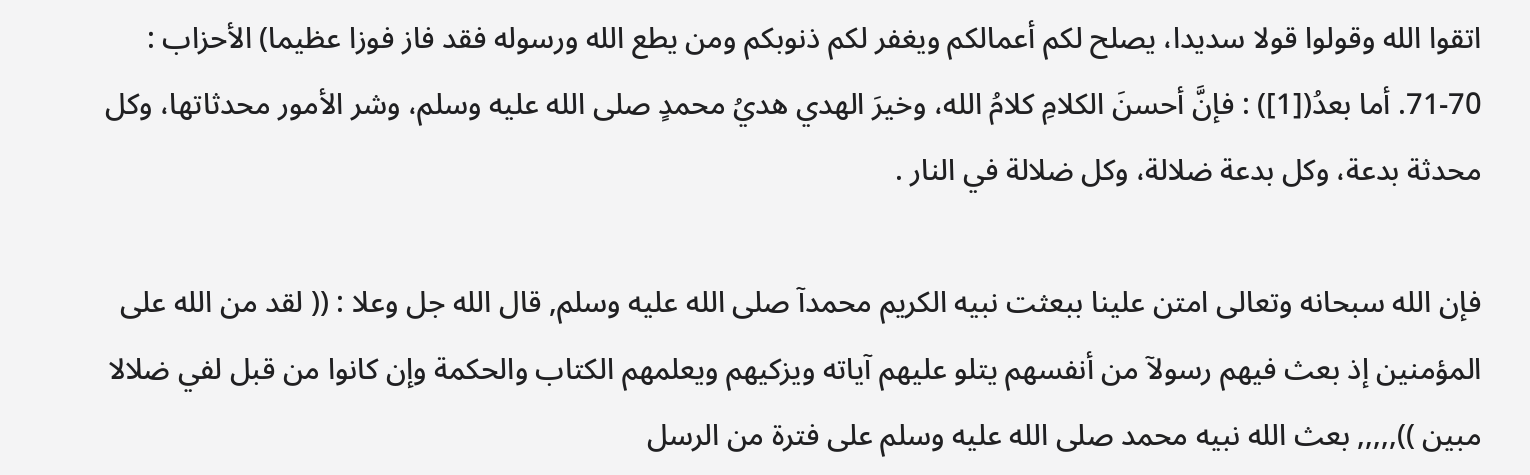اتقوا الله وقولوا قولا سديدا، يصلح لكم أعمالكم ويغفر لكم ذنوبكم ومن يطع الله ورسوله فقد فاز فوزا عظيما) الأحزاب : 70-71. أما بعدُ([1]) : فإنَّ أحسنَ الكلامِ كلامُ الله، وخيرَ الهدي هديُ محمدٍ صلى الله عليه وسلم، وشر الأمور محدثاتها، وكل محدثة بدعة، وكل بدعة ضلالة، وكل ضلالة في النار .

فإن الله سبحانه وتعالى امتن علينا ببعثت نبيه الكريم محمدآ صلى الله عليه وسلم, قال الله جل وعلا : (( لقد من الله على المؤمنين إذ بعث فيهم رسولآ من أنفسهم يتلو عليهم آياته ويزكيهم ويعلمهم الكتاب والحكمة وإن كانوا من قبل لفي ضلالا مبين )),,,,, بعث الله نبيه محمد صلى الله عليه وسلم على فترة من الرسل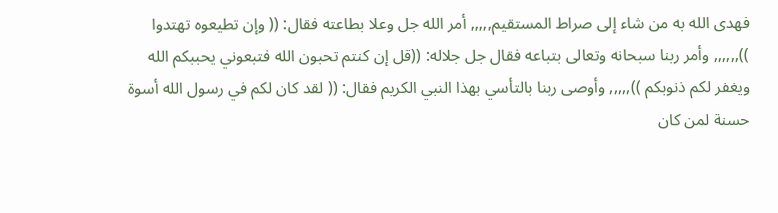فهدى الله به من شاء إلى صراط المستقيم,,,,, أمر الله جل وعلا بطاعته فقال: (( وإن تطيعوه تهتدوا )),,,,,, وأمر ربنا سبحانه وتعالى بتباعه فقال جل جلاله: ((قل إن كنتم تحبون الله فتبعوني يحببكم الله ويغفر لكم ذنوبكم )),,,,, وأوصى ربنا بالتأسي بهذا النبي الكريم فقال: (( لقد كان لكم في رسول الله أسوة حسنة لمن كان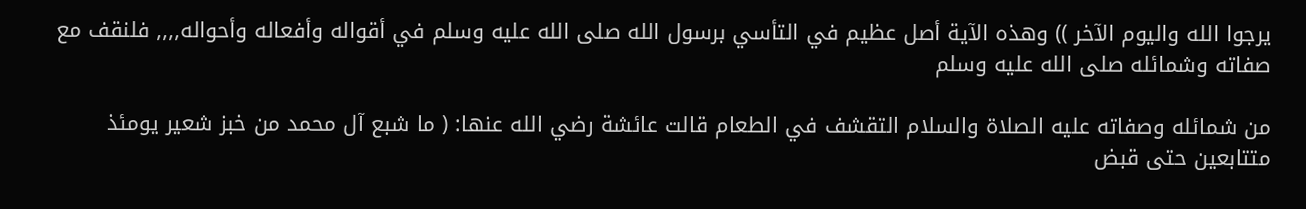يرجوا الله واليوم الآخر )) وهذه الآية أصل عظيم في التأسي برسول الله صلى الله عليه وسلم في أقواله وأفعاله وأحواله,,,, فلنقف مع صفاته وشمائله صلى الله عليه وسلم

من شمائله وصفاته عليه الصلاة والسلام التقشف في الطعام قالت عائشة رضي الله عنها: ( ما شبع آل محمد من خبز شعير يومئذ متتابعين حتى قبض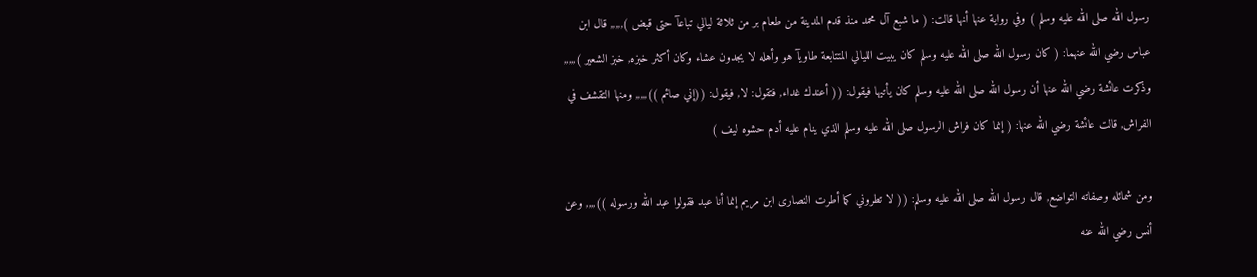رسول الله صلى الله عليه وسلم ) وفي رواية عنها أنها قالت: ( ما شبع آل محمد منذ قدم المدينة من طعام بر من ثلاثة ليالي تباعآ حتى قبض ),,,,, قال ابن عباس رضي الله عنهما: ( كان رسول الله صلى الله عليه وسلم كان يبيت الليالي المتتابعة طاويآ هو وأهله لا يجدون عشاء وكان أكثر خبزه, خبز الشعير ),,,,, وذكرت عائشة رضي الله عنها أن رسول الله صلى الله عليه وسلم كان يأتيها فيقول: (( أعندك غداء, فتقول: لا, فيقول: ((إني صائم )),,,,, ومنها التقشف في الفراش, قالت عائشة رضي الله عنها: ( إنما كان فراش الرسول صلى الله عليه وسلم الذي ينام عليه أدم حشوه ليف )

ومن شمائله وصفاته التواضع, قال رسول الله صلى الله عليه وسلم: (( لا تطروني كما أطرت النصارى ابن مريم إنما أنا عبد فقولوا عبد الله ورسوله )),,,, وعن أنس رضي الله عنه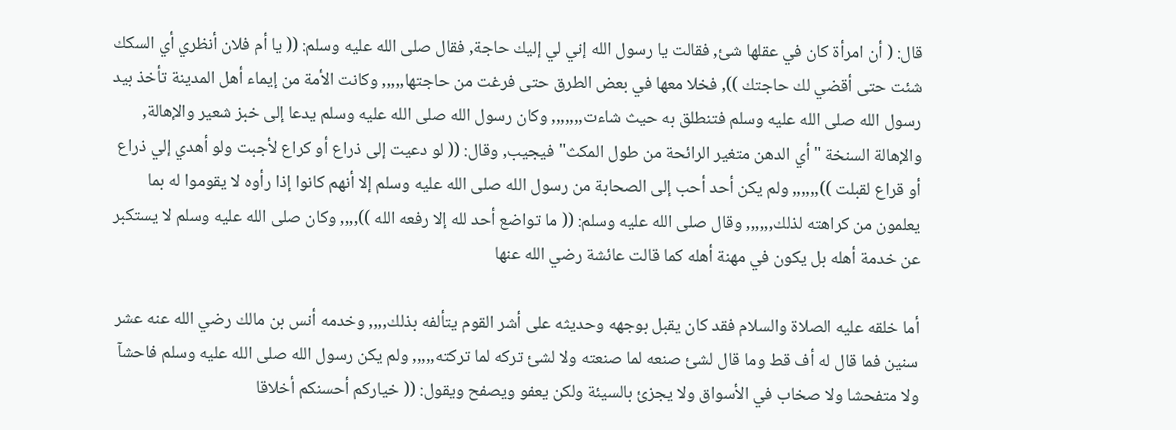قال: ( أن امرأة كان في عقلها شئ, فقالت يا رسول الله إني لي إليك حاجة, فقال صلى الله عليه وسلم: (( يا أم فلان أنظري أي السكك شئت حتى أقضي لك حاجتك )), فخلا معها في بعض الطرق حتى فرغت من حاجتها,,,,, وكانت الأمة من إيماء أهل المدينة تأخذ بيد رسول الله صلى الله عليه وسلم فتنطلق به حيث شاءت,,,,,,, وكان رسول الله صلى الله عليه وسلم يدعا إلى خبز شعير والإهالة, والإهالة السنخة "أي الدهن متغير الرائحة من طول المكث" فيجيب, وقال: (( لو دعيت إلى ذراع أو كراع لأجبت ولو أهدي إلي ذراع أو قراع لقبلت )),,,,,, ولم يكن أحد أحب إلى الصحابة من رسول الله صلى الله عليه وسلم إلا أنهم كانوا إذا رأوه لا يقوموا له بما يعلمون من كراهته لذلك,,,,,, وقال صلى الله عليه وسلم: (( ما تواضع أحد لله إلا رفعه الله )),,,, وكان صلى الله عليه وسلم لا يستكبر عن خدمة أهله بل يكون في مهنة أهله كما قالت عائشة رضي الله عنها

أما خلقه عليه الصلاة والسلام فقد كان يقبل بوجهه وحديثه على أشر القوم يتألفه بذلك,,,, وخدمه أنس بن مالك رضي الله عنه عشر سنين فما قال له أف قط وما قال لشئ صنعه لما صنعته ولا لشئ تركه لما تركته,,,,, ولم يكن رسول الله صلى الله عليه وسلم فاحشآ ولا متفحشا ولا صخاب في الأسواق ولا يجزئ بالسيئة ولكن يعفو ويصفح ويقول: (( خياركم أحسنكم أخلاقا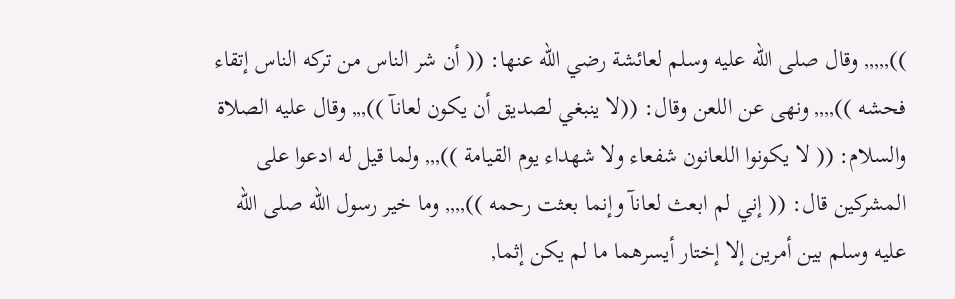)),,,,, وقال صلى الله عليه وسلم لعائشة رضي الله عنها: (( أن شر الناس من تركه الناس إتقاء فحشه )),,,, ونهى عن اللعن وقال: ((لا ينبغي لصديق أن يكون لعانآ )),,, وقال عليه الصلاة والسلام: (( لا يكونوا اللعانون شفعاء ولا شهداء يوم القيامة )),,, ولما قيل له ادعوا على المشركين قال: (( إني لم ابعث لعانآ وإنما بعثت رحمه )),,,, وما خير رسول الله صلى الله عليه وسلم بين أمرين إلا إختار أيسرهما ما لم يكن إثما,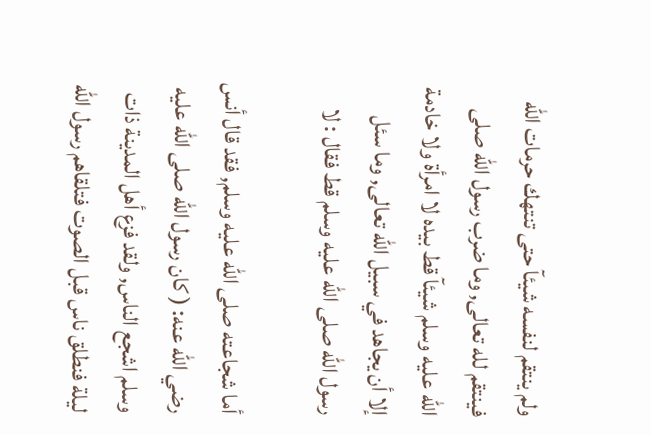ولم ينتقم لنفسه شيئآ حتى تنتهك حرمات الله فينتقم لله تعالى, وما ضرب رسول الله صلى الله عليه وسلم شيئآ قط بيده لا امرأة ولا خادمة إلا أن يجاهد في سبيل الله تعالى, وما سئل رسول الله صلى الله عليه وسلم قط فقال : لا

أما شجاعته صلى الله عليه وسلم, فقد قال أنس رضي الله عنه: ( كان رسول الله صلى الله عليه وسلم اشجع الناس, ولقد فزع أهل المدينة ذات ليلة فنطلق ناس قبل الصوت فتلقاهم رسول الله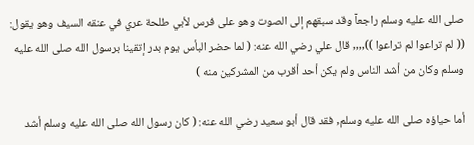صلى الله عليه وسلم راجعآ وقد سبقهم إلى الصوت وهو على فرس لأبي طلحة عري في عنقه السيف وهو يقول: (( لم تراعوا لم تراعوا )),,,, قال علي رضي الله عنه: ( لما حضر البأس يوم بدر إتقينا برسول الله صلى الله عليه وسلم وكان من أشد الناس ولم يكن أحد أقرب من المشركين منه )

أما حياؤه صلى الله عليه وسلم, فقد قال أبو سعيد رضي الله عنه: ( كان رسول الله صلى الله عليه وسلم أشد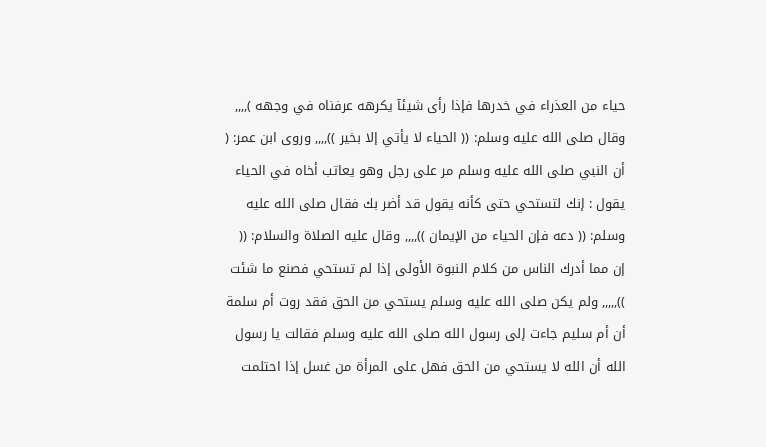حياء من العذراء في خدرها فإذا رأى شيئآ يكرهه عرفناه في وجهه ),,,, وقال صلى الله عليه وسلم: (( الحياء لا يأتي إلا بخير )),,,, وروى ابن عمر: ( أن النبي صلى الله عليه وسلم مر على رجل وهو يعاتب أخاه في الحياء يقول : إنك لتستحي حتى كأنه يقول قد أضر بك فقال صلى الله عليه وسلم: (( دعه فإن الحياء من الإيمان )),,,, وقال عليه الصلاة والسلام: (( إن مما أدرك الناس من كلام النبوة الأولى إذا لم تستحي فصنع ما شئت )),,,,, ولم يكن صلى الله عليه وسلم يستحي من الحق فقد روت أم سلمة أن أم سليم جاءت إلى رسول الله صلى الله عليه وسلم فقالت يا رسول الله أن الله لا يستحي من الحق فهل على المرأة من غسل إذا احتلمت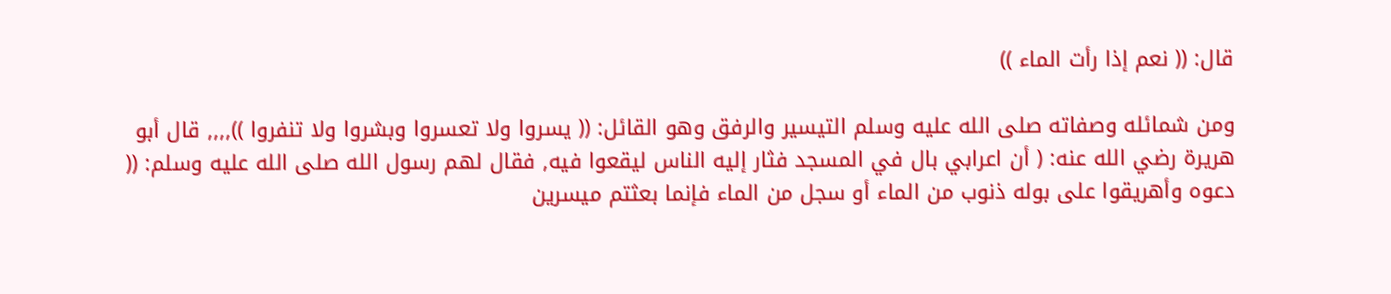قال: (( نعم إذا رأت الماء ))

ومن شمائله وصفاته صلى الله عليه وسلم التيسير والرفق وهو القائل: (( يسروا ولا تعسروا وبشروا ولا تنفروا )),,,, قال أبو هريرة رضي الله عنه: ( أن اعرابي بال في المسجد فثار إليه الناس ليقعوا فيه, فقال لهم رسول الله صلى الله عليه وسلم: (( دعوه وأهريقوا على بوله ذنوب من الماء أو سجل من الماء فإنما بعثتم ميسرين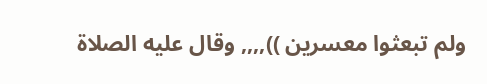ولم تبعثوا معسرين )),,,, وقال عليه الصلاة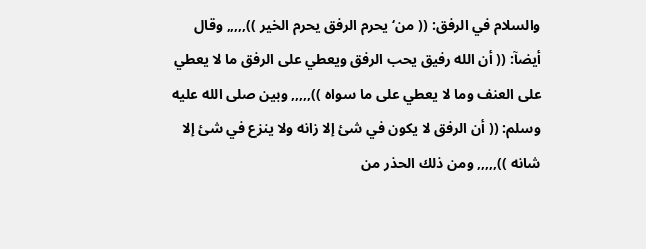والسلام في الرفق: (( من‘ يحرم الرفق يحرم الخير )),,,,, وقال أيضآ: (( أن الله رفيق يحب الرفق ويعطي على الرفق ما لا يعطي على العنف وما لا يعطي على ما سواه )),,,,, وبين صلى الله عليه وسلم: (( أن الرفق لا يكون في شئ إلا زانه ولا ينزع في شئ إلا شانه )),,,,, ومن ذلك الحذر من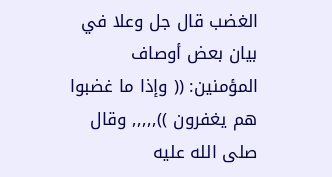الغضب قال جل وعلا في بيان بعض أوصاف المؤمنين: (( وإذا ما غضبوا هم يغفرون )),,,,, وقال صلى الله عليه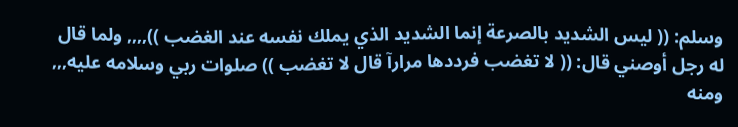وسلم: (( ليس الشديد بالصرعة إنما الشديد الذي يملك نفسه عند الغضب )),,,, ولما قال له رجل أوصني قال: (( لا تغضب فرددها مرارآ قال لا تغضب )) صلوات ربي وسلامه عليه,,, ومنه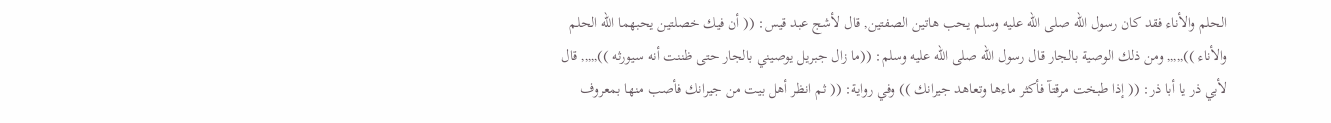الحلم والأناء فقد كان رسول الله صلى الله عليه وسلم يحب هاتين الصفتين, قال لأشج عبد قيس: (( أن فيك خصلتين يحبهما الله الحلم والأناء )),,,,, ومن ذلك الوصية بالجار قال رسول الله صلى الله عليه وسلم: ((ما زال جبريل يوصيني بالجار حتى ظننت أنه سيورثه )),,,,, قال لأبي ذر يا أبا ذر: (( إذا طبخت مرقتآ فأكثر ماءها وتعاهد جيرانك )) وفي رواية: (( ثم انظر أهل بيت من جيرانك فأصب منها بمعروف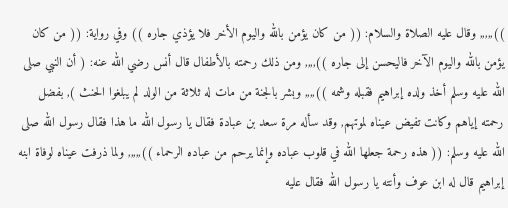)),,,,, وقال عليه الصلاة والسلام: (( من كان يؤمن بالله واليوم الأخر فلا يؤذي جاره )) وفي رواية: (( من كان يؤمن بالله واليوم الآخر فاليحسن إلى جاره )),,,, ومن ذلك رحمته بالأطفال قال أنس رضي الله عنه: ( أن النبي صلى الله عليه وسلم أخذ ولده إبراهيم فقبله وشمه )),,,, وبشر بالجنة من مات له ثلاثة من الولد لم يبلغوا الحنث ), بفضل رحمته إياهم وكانت تفيض عيناه لموتهم, وقد سأله مرة سعد بن عبادة فقال يا رسول الله ما هذا فقال رسول الله صلى الله عليه وسلم: (( هذه رحمة جعلها الله في قلوب عباده وإنما يرحم من عباده الرحماء )),,,,, ولما ذرفت عيناه لوفاة ابنه إبراهيم قال له ابن عوف وأنته يا رسول الله فقال عليه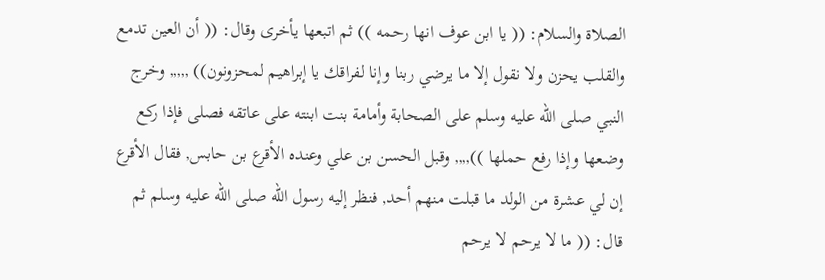الصلاة والسلام: (( يا ابن عوف انها رحمه )) ثم اتبعها يأخرى وقال: (( أن العين تدمع والقلب يحزن ولا نقول إلا ما يرضي ربنا وإنا لفراقك يا إبراهيم لمحزونون)) ,,,,, وخرج النبي صلى الله عليه وسلم على الصحابة وأمامة بنت ابنته على عاتقه فصلى فإذا ركع وضعها وإذا رفع حملها )),,,, وقبل الحسن بن علي وعنده الأقرع بن حابس, فقال الأقرع إن لي عشرة من الولد ما قبلت منهم أحد, فنظر إليه رسول الله صلى الله عليه وسلم ثم قال: (( ما لا يرحم لا يرحم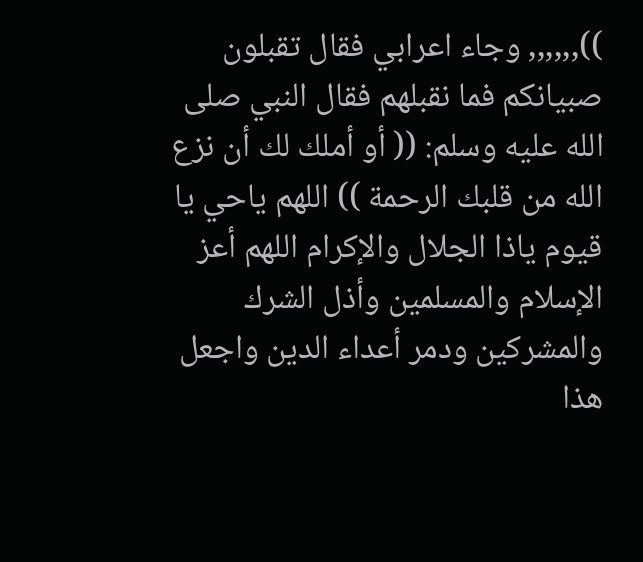)),,,,,, وجاء اعرابي فقال تقبلون صبيانكم فما نقبلهم فقال النبي صلى الله عليه وسلم: (( أو أملك لك أن نزع الله من قلبك الرحمة )) اللهم ياحي يا قيوم ياذا الجلال والإكرام اللهم أعز الإسلام والمسلمين وأذل الشرك والمشركين ودمر أعداء الدين واجعل هذا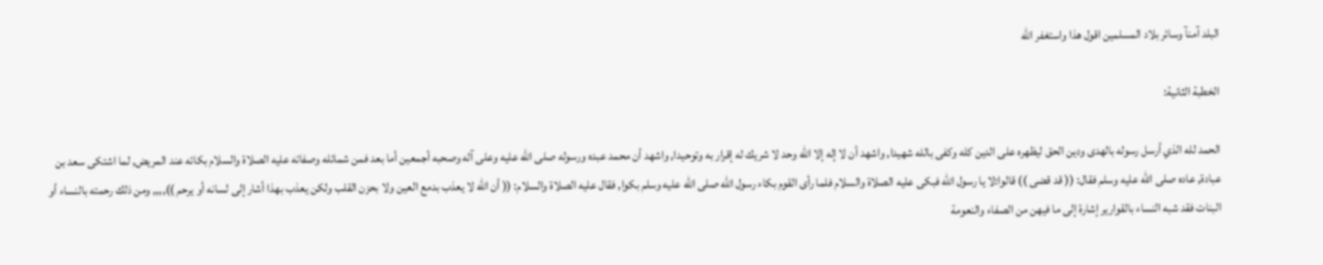البلد آمنآ وسائر بلاد المسلمين اقول هذا واستغفر الله

الخطبة الثانية:

الحمد لله الذي أرسل رسوله بالهدى ودين الحق ليظهره على الدين كله وكفى بالله شهيدا, واشهد أن لا إله إلا الله وحد لا شريك له إقرار به وتوحيدا, واشهد أن محمد عبده ورسوله صلى الله عليه وعلى آله وصحبه أجمعين أما بعد فمن شمائله وصفاته عليه الصلاة والسلام بكائه عند المريض, لما اشتكى سعد بن عبادة, عاده صلى الله عليه وسلم فقال: (( قد قضى )) قالوا:لا يا رسول الله فبكى عليه الصلاة والسلام فلما رأى القوم بكاء رسول الله صلى الله عليه وسلم بكوا, فقال عليه الصلاة والسلام: (( أن الله لا يعذب بدمع العين ولا بحزن القلب ولكن يعذب بهذا أشار إلى لسانه أو يرحم )),,,, ومن ذلك رحمته بالنساء أو البنات فقد شبه النساء بالقوارير إشارة إلى ما فيهن من الصفاء والنعومة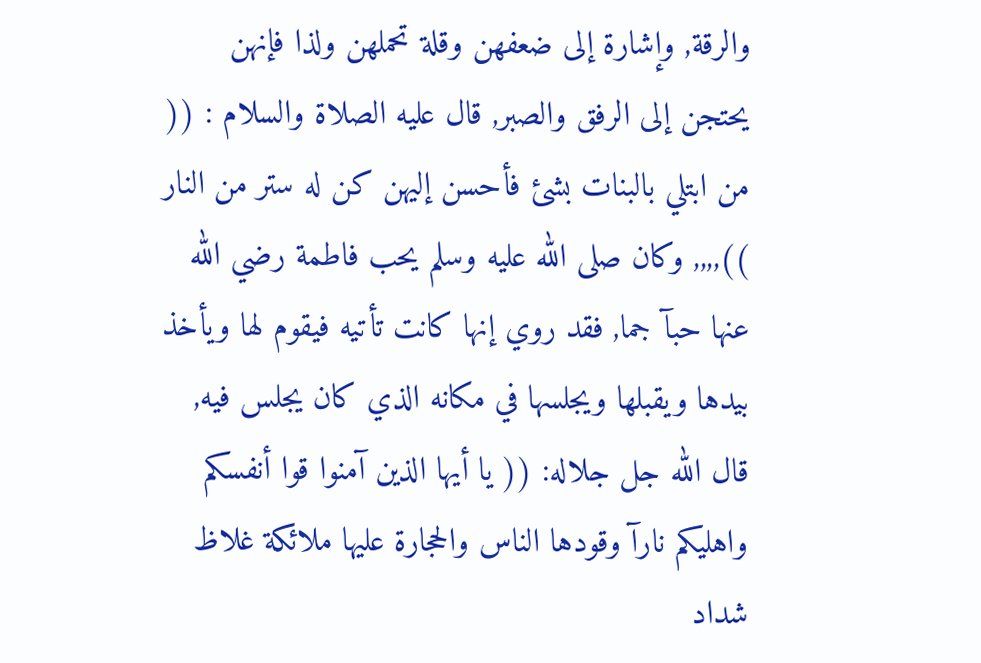والرقة, وإشارة إلى ضعفهن وقلة تحملهن ولذا فإنهن يحتجن إلى الرفق والصبر, قال عليه الصلاة والسلام : (( من ابتلي بالبنات بشئ فأحسن إليهن كن له ستر من النار )),,,, وكان صلى الله عليه وسلم يحب فاطمة رضي الله عنها حبآ جما, فقد روي إنها كانت تأتيه فيقوم لها ويأخذ بيدها ويقبلها ويجلسها في مكانه الذي كان يجلس فيه, قال الله جل جلاله: (( يا أيها الذين آمنوا قوا أنفسكم واهليكم نارآ وقودها الناس والحجارة عليها ملائكة غلاظ شداد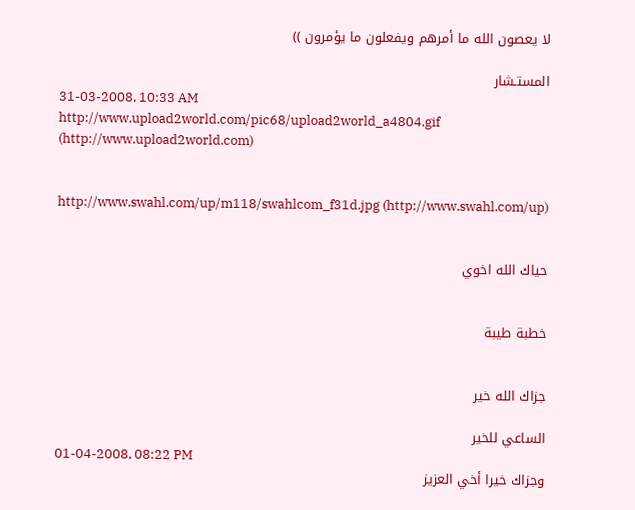لا يعصون الله ما أمرهم ويفعلون ما يؤمرون ))

المستـشار
31-03-2008, 10:33 AM
http://www.upload2world.com/pic68/upload2world_a4804.gif (http://www.upload2world.com)


http://www.swahl.com/up/m118/swahlcom_f31d.jpg (http://www.swahl.com/up)


حياك الله اخوي


خطبة طيبة


جزاك الله خير

الساعي للخير
01-04-2008, 08:22 PM
وجزاك خيرا أخي العزيز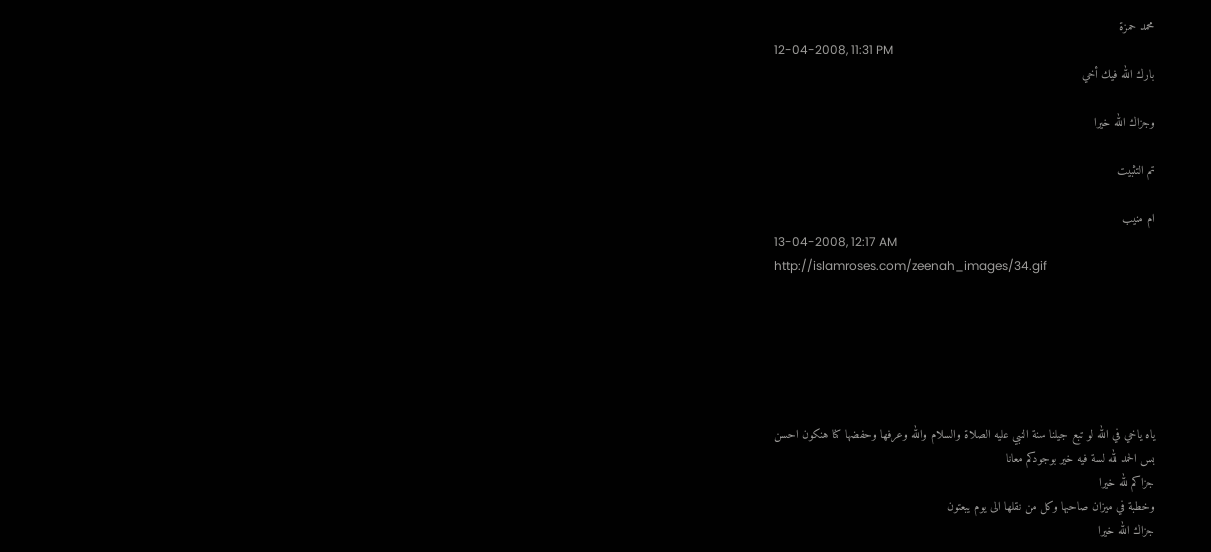محمد حمزة
12-04-2008, 11:31 PM
بارك الله فيك أخي

وجزاك الله خيرا

تم التثبيت

ام منيب
13-04-2008, 12:17 AM
http://islamroses.com/zeenah_images/34.gif






ياه ياخي في الله لو تبع جيلنا سنة النبي عليه الصلاة والسلام والله وعرفها وحفضها كنا هنكون احسن
بس الحمد لله لسة فيه خير بوجودكم معانا
جزاكم لله خيرا
وخطبة في ميزان صاحبها وكل من نقلها الى يوم يبعتون
جزاك الله خيرا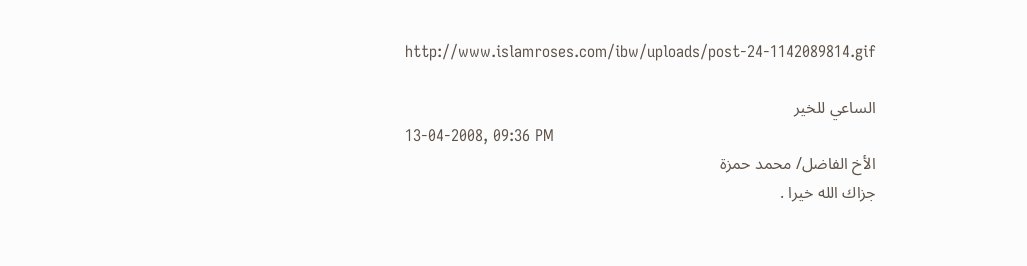http://www.islamroses.com/ibw/uploads/post-24-1142089814.gif

الساعي للخير
13-04-2008, 09:36 PM
الأخ الفاضل/ محمد حمزة
جزاك الله خيرا .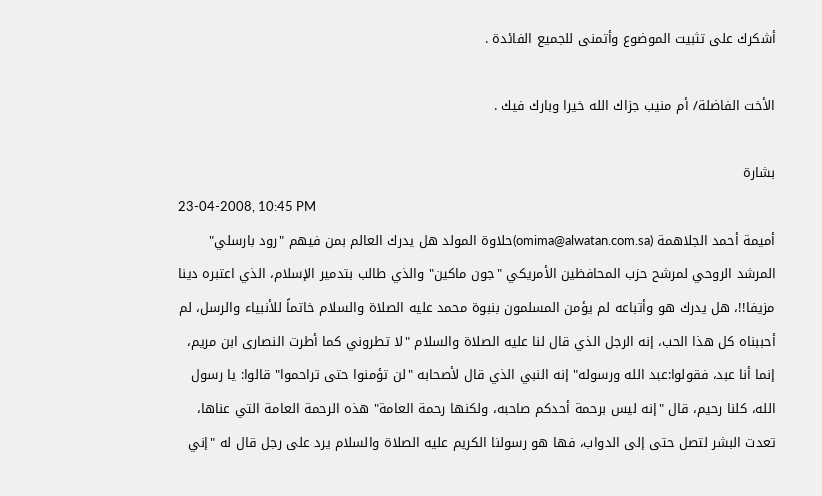أشكرك على تثبيت الموضوع وأتمنى للجميع الفائدة .

الأخت الفاضلة/ أم منيب جزاك الله خيرا وبارك فيك .

بشارة
23-04-2008, 10:45 PM
أميمة أحمد الجلاهمة (omima@alwatan.com.sa)حلاوة المولد هل يدرك العالم بمن فيهم "رود بارسلي" المرشد الروحي لمرشح حزب المحافظين الأمريكي "جون ماكين" والذي طالب بتدمير الإسلام، الذي اعتبره دينا مزيفا!!، هل يدرك هو وأتباعه لم يؤمن المسلمون بنبوة محمد عليه الصلاة والسلام خاتماً للأنبياء والرسل، لم أحببناه كل هذا الحب، إنه الرجل الذي قال لنا عليه الصلاة والسلام "لا تطروني كما أطرت النصارى ابن مريم، إنما أنا عبد، فقولوا:عبد الله ورسوله" إنه النبي الذي قال لأصحابه "لن تؤمنوا حتى تراحموا" قالوا: يا رسول الله، كلنا رحيم، قال "إنه ليس برحمة أحدكم صاحبه، ولكنها رحمة العامة" هذه الرحمة العامة التي عناها، تعدت البشر لتصل حتى إلى الدواب، فها هو رسولنا الكريم عليه الصلاة والسلام يرد على رجل قال له "إني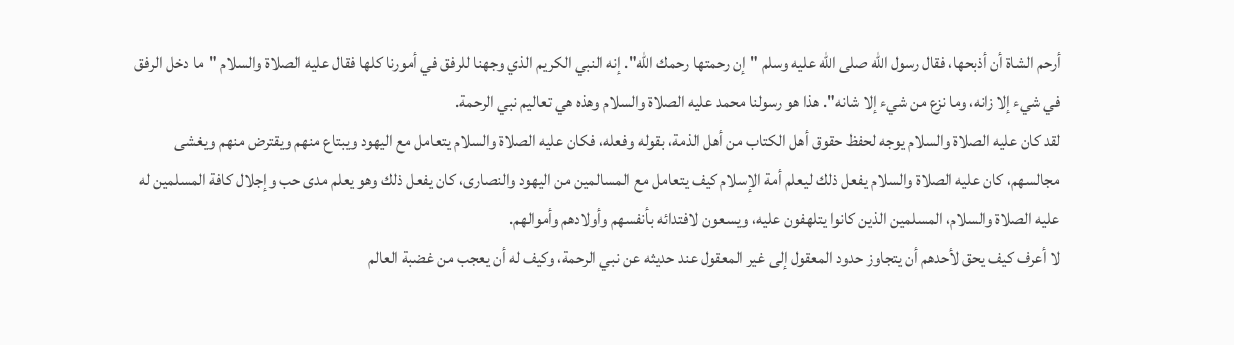أرحم الشاة أن أذبحها، فقال رسول الله صلى الله عليه وسلم "إن رحمتها رحمك الله". إنه النبي الكريم الذي وجهنا للرفق في أمورنا كلها فقال عليه الصلاة والسلام "ما دخل الرفق في شيء إلا زانه، وما نزع من شيء إلا شانه". هذا هو رسولنا محمد عليه الصلاة والسلام وهذه هي تعاليم نبي الرحمة.
لقد كان عليه الصلاة والسلام يوجه لحفظ حقوق أهل الكتاب من أهل الذمة، بقوله وفعله، فكان عليه الصلاة والسلام يتعامل مع اليهود ويبتاع منهم ويقترض منهم ويغشى مجالسهم، كان عليه الصلاة والسلام يفعل ذلك ليعلم أمة الإسلام كيف يتعامل مع المسالمين من اليهود والنصارى، كان يفعل ذلك وهو يعلم مدى حب وإجلال كافة المسلمين له عليه الصلاة والسلام، المسلمين الذين كانوا يتلهفون عليه، ويسعون لافتدائه بأنفسهم وأولادهم وأموالهم.
لا أعرف كيف يحق لأحدهم أن يتجاوز حدود المعقول إلى غير المعقول عند حديثه عن نبي الرحمة، وكيف له أن يعجب من غضبة العالم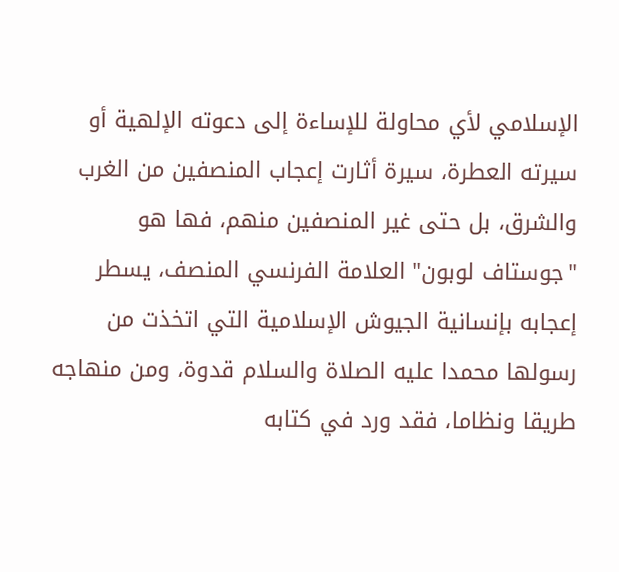الإسلامي لأي محاولة للإساءة إلى دعوته الإلهية أو سيرته العطرة، سيرة أثارت إعجاب المنصفين من الغرب والشرق، بل حتى غير المنصفين منهم، فها هو "جوستاف لوبون" العلامة الفرنسي المنصف، يسطر إعجابه بإنسانية الجيوش الإسلامية التي اتخذت من رسولها محمدا عليه الصلاة والسلام قدوة، ومن منهاجه طريقا ونظاما، فقد ورد في كتابه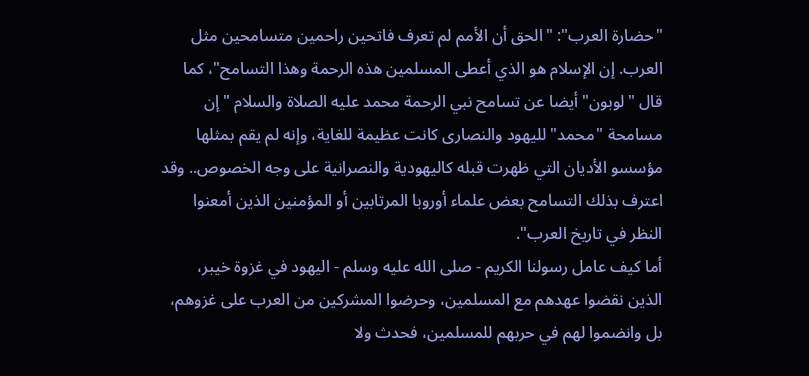"حضارة العرب": "الحق أن الأمم لم تعرف فاتحين راحمين متسامحين مثل العرب. إن الإسلام هو الذي أعطى المسلمين هذه الرحمة وهذا التسامح"، كما قال "لوبون" أيضا عن تسامح نبي الرحمة محمد عليه الصلاة والسلام "إن مسامحة "محمد" لليهود والنصارى كانت عظيمة للغاية، وإنه لم يقم بمثلها مؤسسو الأديان التي ظهرت قبله كاليهودية والنصرانية على وجه الخصوص.. وقد اعترف بذلك التسامح بعض علماء أوروبا المرتابين أو المؤمنين الذين أمعنوا النظر في تاريخ العرب".
أما كيف عامل رسولنا الكريم - صلى الله عليه وسلم - اليهود في غزوة خيبر، الذين نقضوا عهدهم مع المسلمين، وحرضوا المشركين من العرب على غزوهم، بل وانضموا لهم في حربهم للمسلمين، فحدث ولا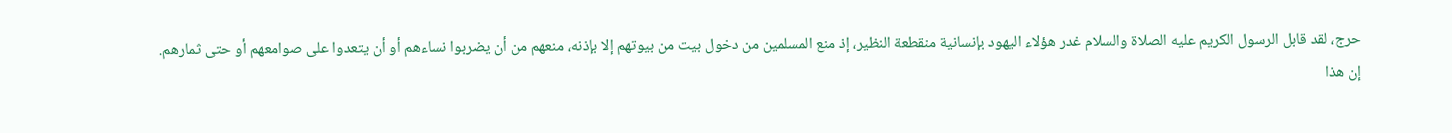حرج، لقد قابل الرسول الكريم عليه الصلاة والسلام غدر هؤلاء اليهود بإنسانية منقطعة النظير، إذ منع المسلمين من دخول بيت من بيوتهم إلا بإذنه، منعهم من أن يضربوا نساءهم أو أن يتعدوا على صوامعهم أو حتى ثمارهم.
إن هذا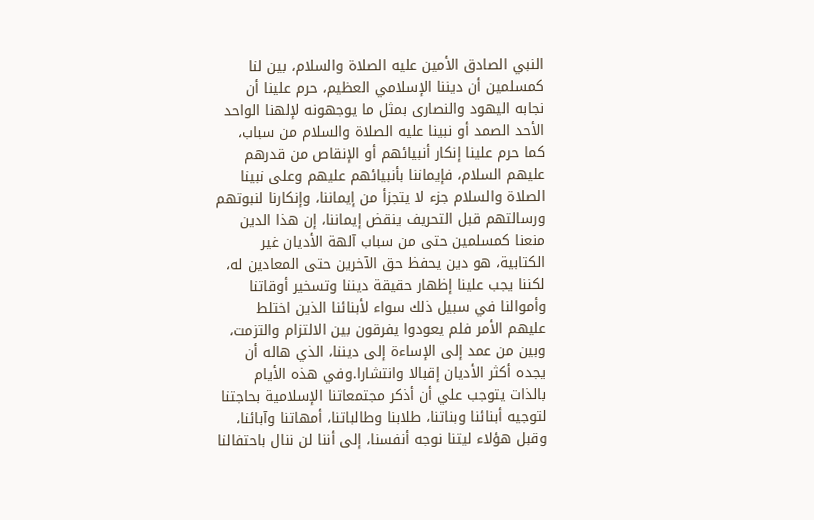النبي الصادق الأمين عليه الصلاة والسلام، بين لنا كمسلمين أن ديننا الإسلامي العظيم، حرم علينا أن نجابه اليهود والنصارى بمثل ما يوجهونه لإلهنا الواحد الأحد الصمد أو نبينا عليه الصلاة والسلام من سباب، كما حرم علينا إنكار أنبيائهم أو الإنقاص من قدرهم عليهم السلام، فإيماننا بأنبيائهم عليهم وعلى نبينا الصلاة والسلام جزء لا يتجزأ من إيماننا، وإنكارنا لنبوتهم ورسالتهم قبل التحريف ينقض إيماننا، إن هذا الدين منعنا كمسلمين حتى من سباب آلهة الأديان غير الكتابية، هو دين يحفظ حق الآخرين حتى المعادين له، لكننا يجب علينا إظهار حقيقة ديننا وتسخير أوقاتنا وأموالنا في سبيل ذلك سواء لأبنائنا الذين اختلط عليهم الأمر فلم يعودوا يفرقون بين الالتزام والتزمت، وبين من عمد إلى الإساءة إلى ديننا، الذي هاله أن يجده أكثر الأديان إقبالا وانتشارا.وفي هذه الأيام بالذات يتوجب علي أن أذكر مجتمعاتنا الإسلامية بحاجتنا لتوجيه أبنائنا وبناتنا، طلابنا وطالباتنا، أمهاتنا وآبائنا، وقبل هؤلاء ليتنا نوجه أنفسنا، إلى أننا لن ننال باحتفالنا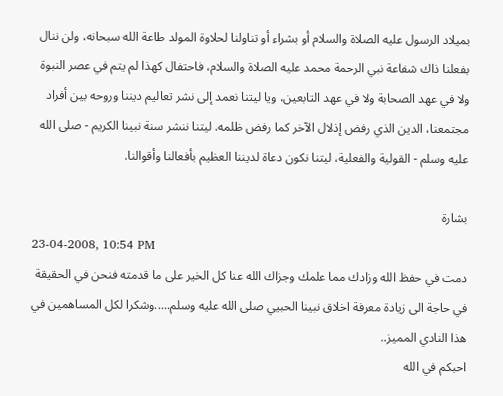بميلاد الرسول عليه الصلاة والسلام أو بشراء أو تناولنا لحلاوة المولد طاعة الله سبحانه، ولن ننال بفعلنا ذاك شفاعة نبي الرحمة محمد عليه الصلاة والسلام، فاحتفال كهذا لم يتم في عصر النبوة ولا في عهد الصحابة ولا في عهد التابعين، ويا ليتنا نعمد إلى نشر تعاليم ديننا وروحه بين أفراد مجتمعنا، الدين الذي رفض إذلال الآخر كما رفض ظلمه. ليتنا ننشر سنة نبينا الكريم - صلى الله عليه وسلم - القولية والفعلية، ليتنا نكون دعاة لديننا العظيم بأفعالنا وأقوالنا.

بشارة
23-04-2008, 10:54 PM
دمت في حفظ الله وزادك مما علمك وجزاك الله عنا كل الخير على ما قدمته فنحن في الحقيقة في حاجة الى زيادة معرفة اخلاق نبينا الحبيي صلى الله عليه وسلم.....وشكرا لكل المساهمين في هذا النادي المميز..
احبكم في الله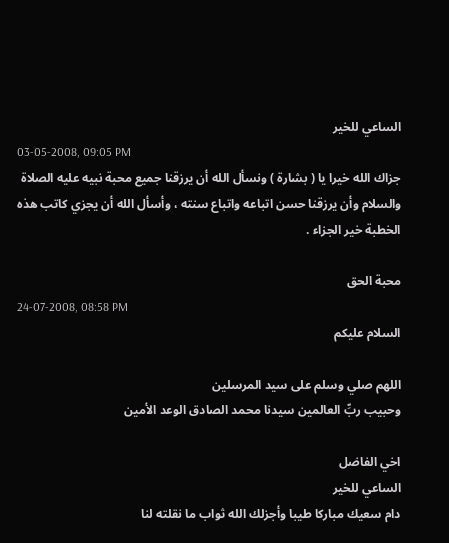الساعي للخير
03-05-2008, 09:05 PM
جزاك الله خيرا يا ( بشارة ) ونسأل الله أن يرزقنا جميع محبة نبيه عليه الصلاة والسلام وأن يرزقنا حسن اتباعه واتباع سنته ، وأسأل الله أن يجزي كاتب هذه الخطبة خير الجزاء .

محبة الحق
24-07-2008, 08:58 PM
السلام عليكم

اللهم صلي وسلم على سيد المرسلين
وحبيب ربِّ العالمين سيدنا محمد الصادق الوعد الأمين

اخي الفاضل
الساعي للخير
دام سعيك مباركا طيبا وأجزلك الله ثواب ما نقلته لنا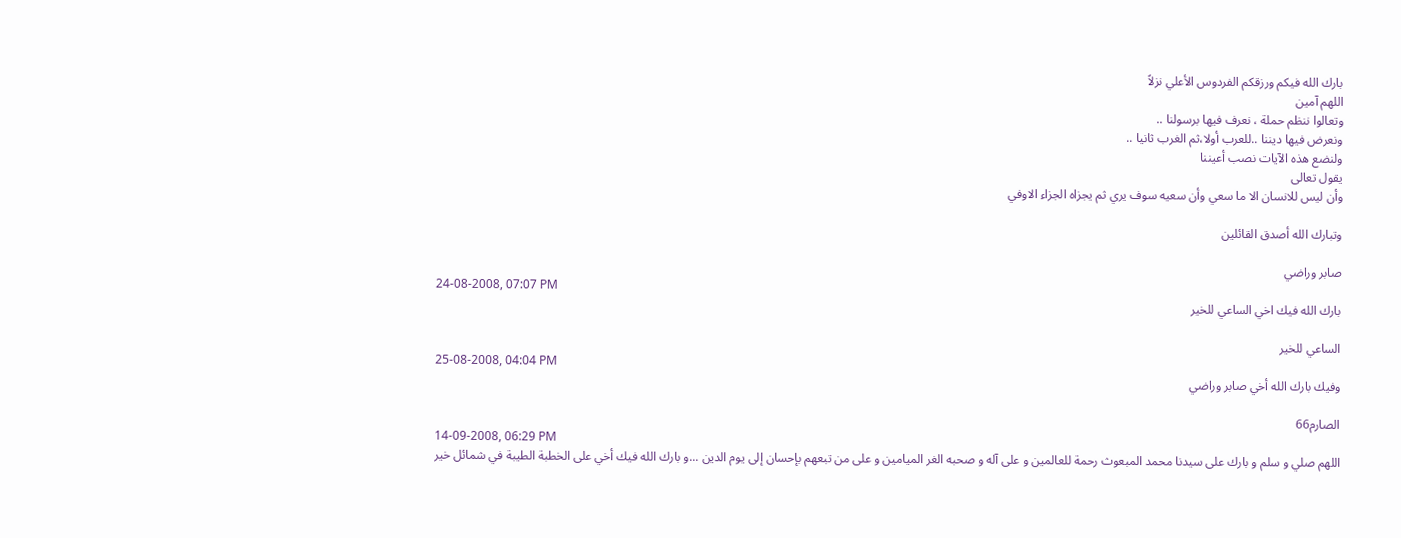بارك الله فيكم ورزقكم الفردوس الأعلي نزلاً
اللهم آمين
وتعالوا ننظم حملة ، نعرف فيها برسولنا ..
ونعرض فيها ديننا ..للعرب أولا،ثم الغرب ثانيا ..
ولنضع هذه الآيات نصب أعيننا
يقول تعالى
وأن ليس للانسان الا ما سعي وأن سعيه سوف يري ثم يجزاه الجزاء الاوفي

وتبارك الله أصدق القائلين

صابر وراضي
24-08-2008, 07:07 PM
بارك الله فيك اخي الساعي للخير

الساعي للخير
25-08-2008, 04:04 PM
وفيك بارك الله أخي صابر وراضي

الصارم66
14-09-2008, 06:29 PM
اللهم صلي و سلم و بارك على سيدنا محمد المبعوث رحمة للعالمين و على آله و صحبه الغر الميامين و على من تبعهم بإحسان إلى يوم الدين ...و بارك الله فيك أخي على الخطبة الطيبة في شمائل خير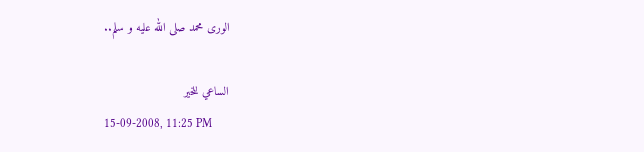الورى محمد صلى الله عليه و سلم..

الساعي للخير
15-09-2008, 11:25 PM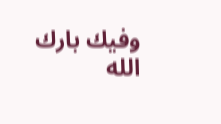وفيك بارك الله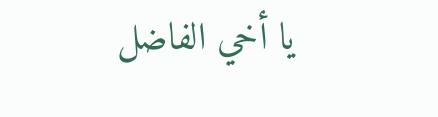يا أخي الفاضل